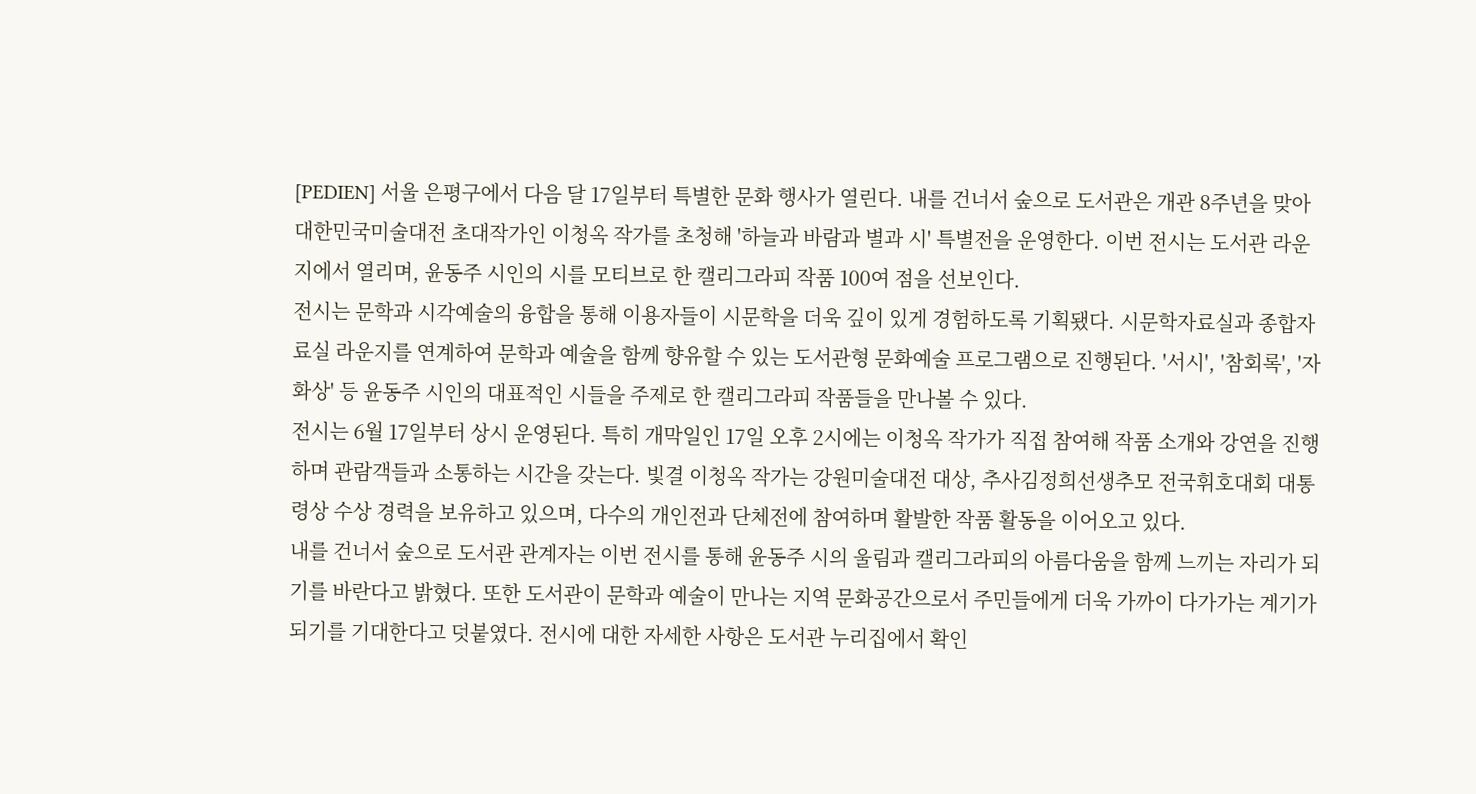[PEDIEN] 서울 은평구에서 다음 달 17일부터 특별한 문화 행사가 열린다. 내를 건너서 숲으로 도서관은 개관 8주년을 맞아 대한민국미술대전 초대작가인 이청옥 작가를 초청해 '하늘과 바람과 별과 시' 특별전을 운영한다. 이번 전시는 도서관 라운지에서 열리며, 윤동주 시인의 시를 모티브로 한 캘리그라피 작품 100여 점을 선보인다.
전시는 문학과 시각예술의 융합을 통해 이용자들이 시문학을 더욱 깊이 있게 경험하도록 기획됐다. 시문학자료실과 종합자료실 라운지를 연계하여 문학과 예술을 함께 향유할 수 있는 도서관형 문화예술 프로그램으로 진행된다. '서시', '참회록', '자화상' 등 윤동주 시인의 대표적인 시들을 주제로 한 캘리그라피 작품들을 만나볼 수 있다.
전시는 6월 17일부터 상시 운영된다. 특히 개막일인 17일 오후 2시에는 이청옥 작가가 직접 참여해 작품 소개와 강연을 진행하며 관람객들과 소통하는 시간을 갖는다. 빛결 이청옥 작가는 강원미술대전 대상, 추사김정희선생추모 전국휘호대회 대통령상 수상 경력을 보유하고 있으며, 다수의 개인전과 단체전에 참여하며 활발한 작품 활동을 이어오고 있다.
내를 건너서 숲으로 도서관 관계자는 이번 전시를 통해 윤동주 시의 울림과 캘리그라피의 아름다움을 함께 느끼는 자리가 되기를 바란다고 밝혔다. 또한 도서관이 문학과 예술이 만나는 지역 문화공간으로서 주민들에게 더욱 가까이 다가가는 계기가 되기를 기대한다고 덧붙였다. 전시에 대한 자세한 사항은 도서관 누리집에서 확인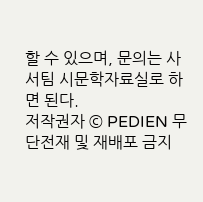할 수 있으며, 문의는 사서팀 시문학자료실로 하면 된다.
저작권자 © PEDIEN 무단전재 및 재배포 금지